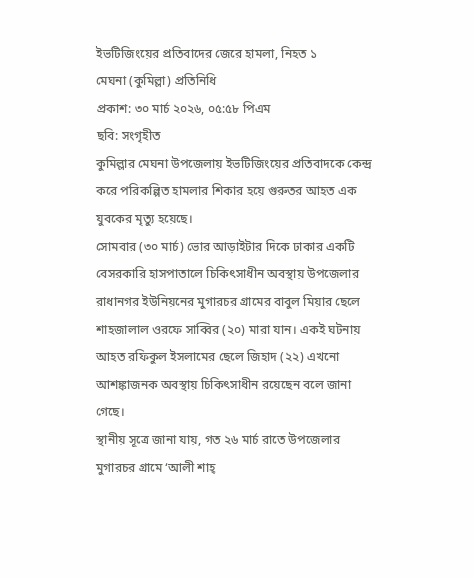ইভটিজিংয়ের প্রতিবাদের জেরে হামলা, নিহত ১
মেঘনা (কুমিল্লা) প্রতিনিধি
প্রকাশ: ৩০ মার্চ ২০২৬, ০৫:৫৮ পিএম
ছবি: সংগৃহীত
কুমিল্লার মেঘনা উপজেলায় ইভটিজিংয়ের প্রতিবাদকে কেন্দ্র করে পরিকল্পিত হামলার শিকার হয়ে গুরুতর আহত এক যুবকের মৃত্যু হয়েছে।
সোমবার (৩০ মার্চ) ভোর আড়াইটার দিকে ঢাকার একটি বেসরকারি হাসপাতালে চিকিৎসাধীন অবস্থায় উপজেলার রাধানগর ইউনিয়নের মুগারচর গ্রামের বাবুল মিয়ার ছেলে শাহজালাল ওরফে সাব্বির (২০) মারা যান। একই ঘটনায় আহত রফিকুল ইসলামের ছেলে জিহাদ (২২) এখনো আশঙ্কাজনক অবস্থায় চিকিৎসাধীন রয়েছেন বলে জানা গেছে।
স্থানীয় সূত্রে জানা যায়, গত ২৬ মার্চ রাতে উপজেলার মুগারচর গ্রামে ‘আলী শাহ্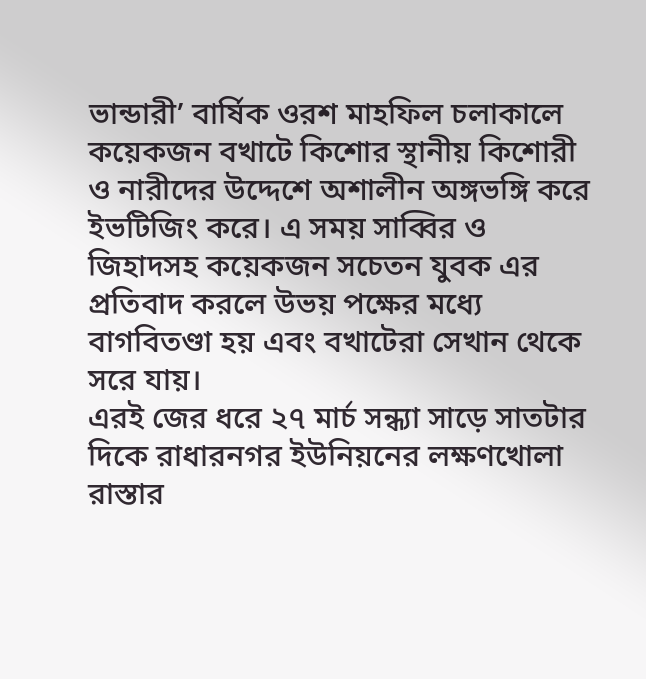ভান্ডারী’ বার্ষিক ওরশ মাহফিল চলাকালে কয়েকজন বখাটে কিশোর স্থানীয় কিশোরী ও নারীদের উদ্দেশে অশালীন অঙ্গভঙ্গি করে ইভটিজিং করে। এ সময় সাব্বির ও জিহাদসহ কয়েকজন সচেতন যুবক এর প্রতিবাদ করলে উভয় পক্ষের মধ্যে বাগবিতণ্ডা হয় এবং বখাটেরা সেখান থেকে সরে যায়।
এরই জের ধরে ২৭ মার্চ সন্ধ্যা সাড়ে সাতটার দিকে রাধারনগর ইউনিয়নের লক্ষণখোলা রাস্তার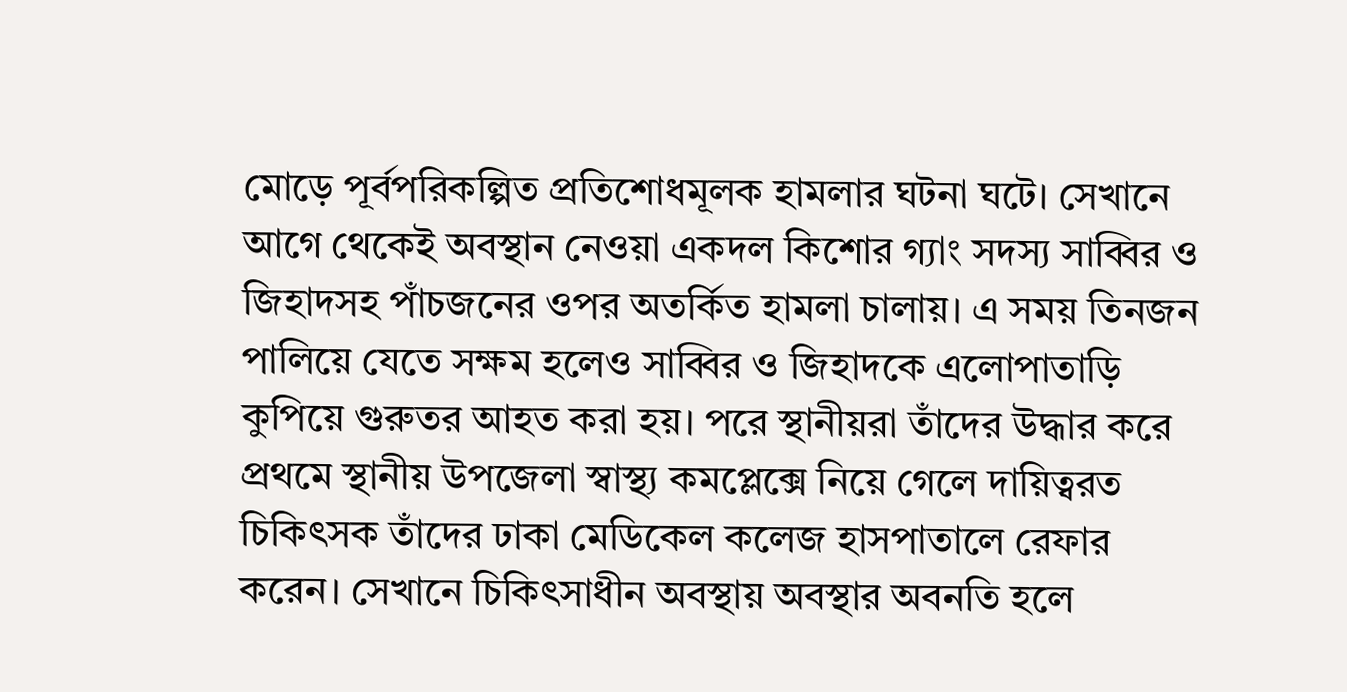মোড়ে পূর্বপরিকল্পিত প্রতিশোধমূলক হামলার ঘটনা ঘটে। সেখানে আগে থেকেই অবস্থান নেওয়া একদল কিশোর গ্যাং সদস্য সাব্বির ও জিহাদসহ পাঁচজনের ওপর অতর্কিত হামলা চালায়। এ সময় তিনজন পালিয়ে যেতে সক্ষম হলেও সাব্বির ও জিহাদকে এলোপাতাড়ি কুপিয়ে গুরুতর আহত করা হয়। পরে স্থানীয়রা তাঁদের উদ্ধার করে প্রথমে স্থানীয় উপজেলা স্বাস্থ্য কমপ্লেক্সে নিয়ে গেলে দায়িত্বরত চিকিৎসক তাঁদের ঢাকা মেডিকেল কলেজ হাসপাতালে রেফার করেন। সেখানে চিকিৎসাধীন অবস্থায় অবস্থার অবনতি হলে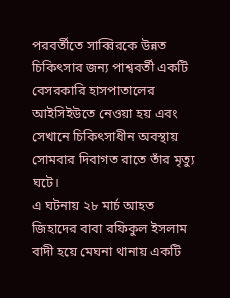পরবর্তীতে সাব্বিরকে উন্নত চিকিৎসার জন্য পাশ্ববর্তী একটি বেসরকারি হাসপাতালের আইসিইউতে নেওয়া হয় এবং সেখানে চিকিৎসাধীন অবস্থায় সোমবার দিবাগত রাতে তাঁর মৃত্যু ঘটে।
এ ঘটনায় ২৮ মার্চ আহত জিহাদের বাবা রফিকুল ইসলাম বাদী হয়ে মেঘনা থানায় একটি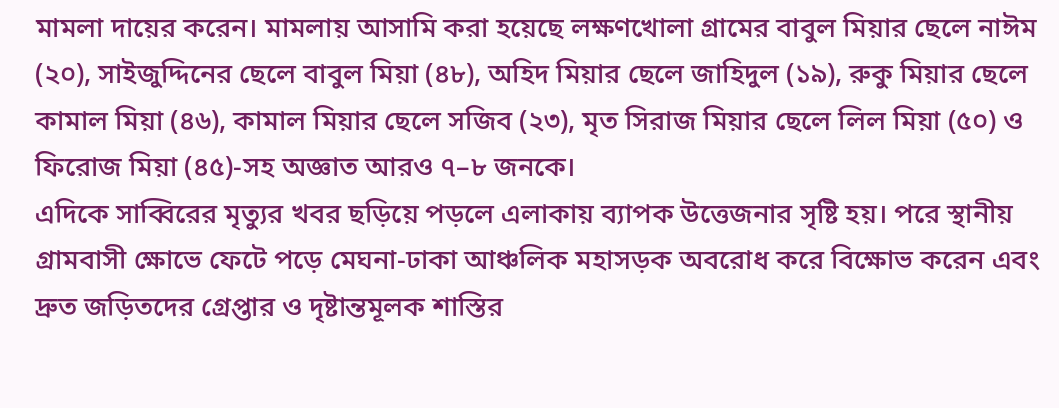মামলা দায়ের করেন। মামলায় আসামি করা হয়েছে লক্ষণখোলা গ্রামের বাবুল মিয়ার ছেলে নাঈম (২০), সাইজুদ্দিনের ছেলে বাবুল মিয়া (৪৮), অহিদ মিয়ার ছেলে জাহিদুল (১৯), রুকু মিয়ার ছেলে কামাল মিয়া (৪৬), কামাল মিয়ার ছেলে সজিব (২৩), মৃত সিরাজ মিয়ার ছেলে লিল মিয়া (৫০) ও ফিরোজ মিয়া (৪৫)-সহ অজ্ঞাত আরও ৭–৮ জনকে।
এদিকে সাব্বিরের মৃত্যুর খবর ছড়িয়ে পড়লে এলাকায় ব্যাপক উত্তেজনার সৃষ্টি হয়। পরে স্থানীয় গ্রামবাসী ক্ষোভে ফেটে পড়ে মেঘনা-ঢাকা আঞ্চলিক মহাসড়ক অবরোধ করে বিক্ষোভ করেন এবং দ্রুত জড়িতদের গ্রেপ্তার ও দৃষ্টান্তমূলক শাস্তির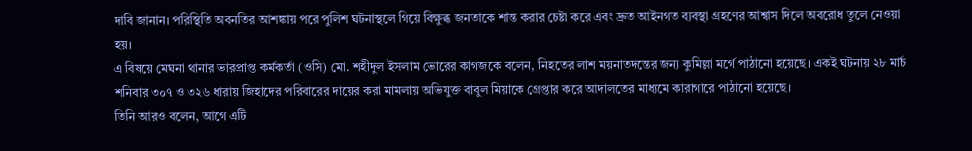দাবি জানান। পরিস্থিতি অবনতির আশঙ্কায় পরে পুলিশ ঘটনাস্থলে গিয়ে বিক্ষুব্ধ জনতাকে শান্ত করার চেষ্টা করে এবং দ্রুত আইনগত ব্যবস্থা গ্রহণের আশ্বাস দিলে অবরোধ তুলে নেওয়া হয়।
এ বিষয়ে মেঘনা থানার ভারপ্রাপ্ত কর্মকর্তা (ওসি) মো. শহীদুল ইসলাম ভোরের কাগজকে বলেন, নিহতের লাশ ময়নাতদন্তের জন্য কুমিল্লা মর্গে পাঠানো হয়েছে। একই ঘটনায় ২৮ মার্চ শনিবার ৩০৭ ও ৩২৬ ধারায় জিহাদের পরিবারের দায়ের করা মামলায় অভিযুক্ত বাবুল মিয়াকে গ্রেপ্তার করে আদালতের মাধ্যমে কারাগারে পাঠানো হয়েছে।
তিনি আরও বলেন, আগে এটি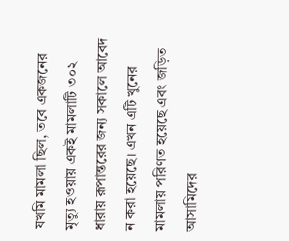যখমি মামলা ছিল, তবে একজনের মৃত্যু হওয়ায় একই মামলাটি ৩০২ ধারায় রূপান্তরের জন্য সকালে আবেদ ন করা হয়েছে। এখন এটি খুনের মামলায় পরিণত হয়েছে এবং জড়িত আসামিদের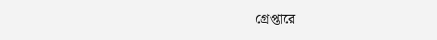গ্রেপ্তারে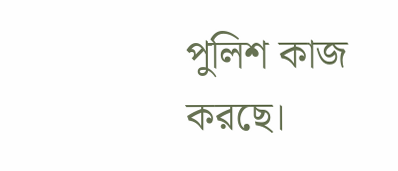পুলিশ কাজ করছে।